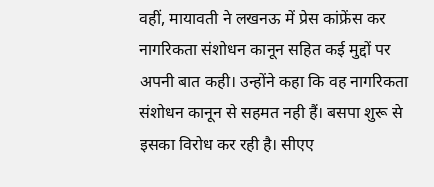वहीं, मायावती ने लखनऊ में प्रेस कांफ्रेंस कर नागरिकता संशोधन कानून सहित कई मुद्दों पर अपनी बात कही। उन्होंने कहा कि वह नागरिकता संशोधन कानून से सहमत नही हैं। बसपा शुरू से इसका विरोध कर रही है। सीएए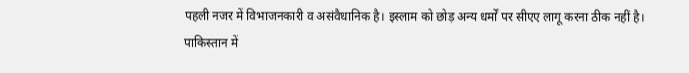पहली नजर में विभाजनकारी व असंवैधानिक है। इस्लाम को छोड़ अन्य धर्मों पर सीएए लागू करना ठीक नहीं है। पाकिस्तान में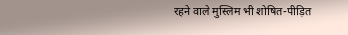रहने वाले मुस्लिम भी शोषित-पीड़ित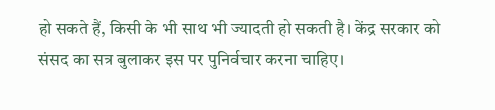हो सकते हैं, किसी के भी साथ भी ज्यादती हो सकती है। केंद्र सरकार को संसद का सत्र बुलाकर इस पर पुनिर्वचार करना चाहिए।